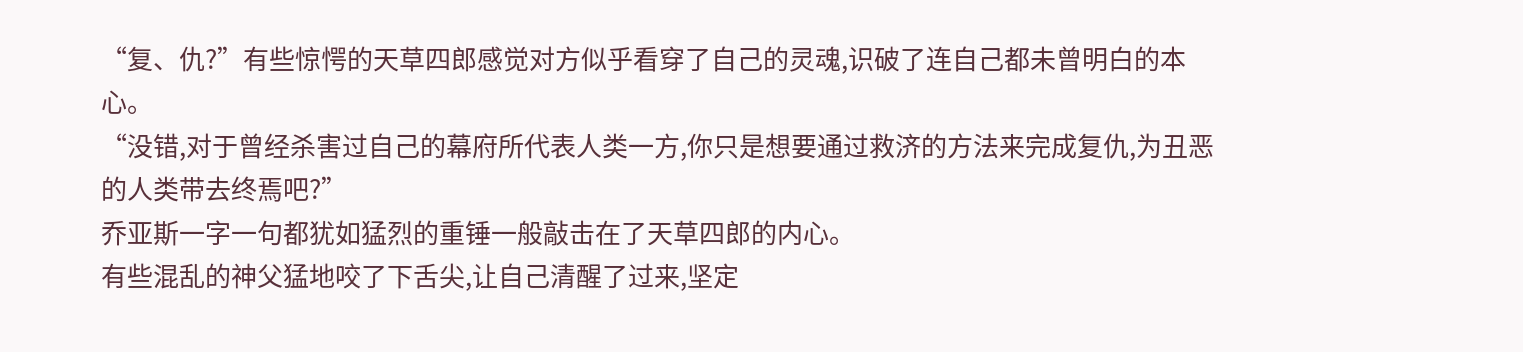“复、仇?”有些惊愕的天草四郎感觉对方似乎看穿了自己的灵魂,识破了连自己都未曾明白的本心。
“没错,对于曾经杀害过自己的幕府所代表人类一方,你只是想要通过救济的方法来完成复仇,为丑恶的人类带去终焉吧?”
乔亚斯一字一句都犹如猛烈的重锤一般敲击在了天草四郎的内心。
有些混乱的神父猛地咬了下舌尖,让自己清醒了过来,坚定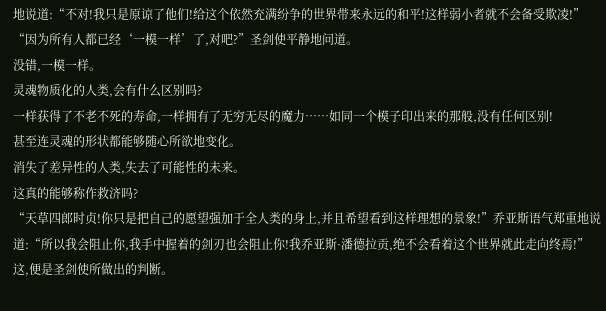地说道:“不对!我只是原谅了他们!给这个依然充满纷争的世界带来永远的和平!这样弱小者就不会备受欺凌!”
“因为所有人都已经‘一模一样’了,对吧?”圣剑使平静地问道。
没错,一模一样。
灵魂物质化的人类,会有什么区别吗?
一样获得了不老不死的寿命,一样拥有了无穷无尽的魔力……如同一个模子印出来的那般,没有任何区别!
甚至连灵魂的形状都能够随心所欲地变化。
消失了差异性的人类,失去了可能性的未来。
这真的能够称作救济吗?
“天草四郎时贞!你只是把自己的愿望强加于全人类的身上,并且希望看到这样理想的景象!”乔亚斯语气郑重地说道:“所以我会阻止你,我手中握着的剑刃也会阻止你!我乔亚斯·潘德拉贡,绝不会看着这个世界就此走向终焉!”
这,便是圣剑使所做出的判断。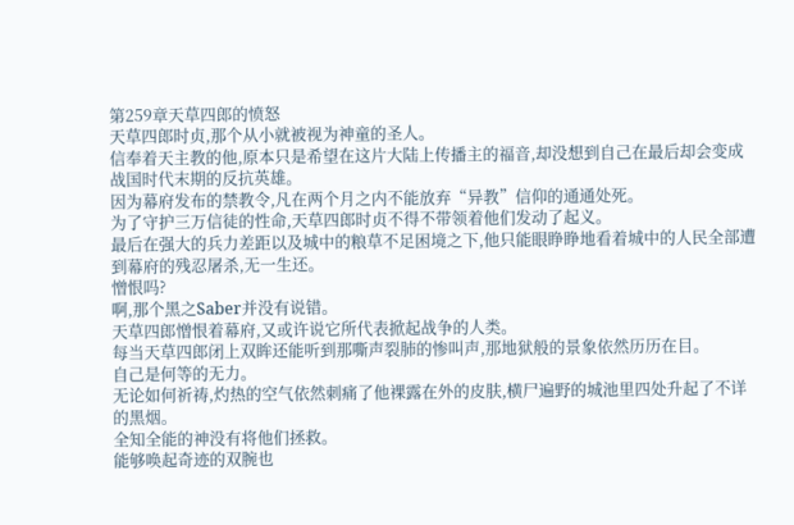第259章天草四郎的愤怒
天草四郎时贞,那个从小就被视为神童的圣人。
信奉着天主教的他,原本只是希望在这片大陆上传播主的福音,却没想到自己在最后却会变成战国时代末期的反抗英雄。
因为幕府发布的禁教令,凡在两个月之内不能放弃“异教”信仰的通通处死。
为了守护三万信徒的性命,天草四郎时贞不得不带领着他们发动了起义。
最后在强大的兵力差距以及城中的粮草不足困境之下,他只能眼睁睁地看着城中的人民全部遭到幕府的残忍屠杀,无一生还。
憎恨吗?
啊,那个黑之Saber并没有说错。
天草四郎憎恨着幕府,又或许说它所代表掀起战争的人类。
每当天草四郎闭上双眸还能听到那嘶声裂肺的惨叫声,那地狱般的景象依然历历在目。
自己是何等的无力。
无论如何祈祷,灼热的空气依然刺痛了他裸露在外的皮肤,横尸遍野的城池里四处升起了不详的黑烟。
全知全能的神没有将他们拯救。
能够唤起奇迹的双腕也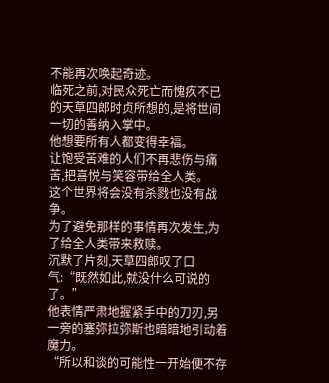不能再次唤起奇迹。
临死之前,对民众死亡而愧疚不已的天草四郎时贞所想的,是将世间一切的善纳入掌中。
他想要所有人都变得幸福。
让饱受苦难的人们不再悲伤与痛苦,把喜悦与笑容带给全人类。
这个世界将会没有杀戮也没有战争。
为了避免那样的事情再次发生,为了给全人类带来救赎。
沉默了片刻,天草四郎叹了口气:“既然如此,就没什么可说的了。”
他表情严肃地握紧手中的刀刃,另一旁的塞弥拉弥斯也暗暗地引动着魔力。
“所以和谈的可能性一开始便不存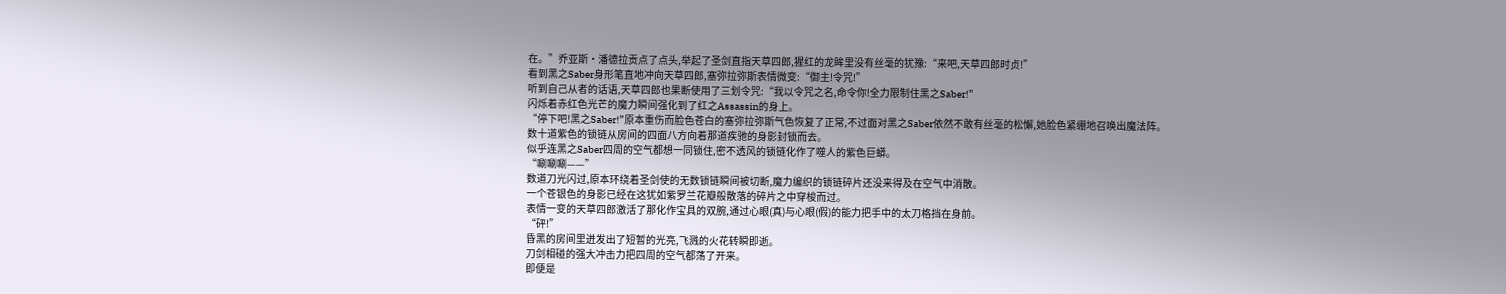在。”乔亚斯·潘德拉贡点了点头,举起了圣剑直指天草四郎,猩红的龙眸里没有丝毫的犹豫:“来吧,天草四郎时贞!”
看到黑之Saber身形笔直地冲向天草四郎,塞弥拉弥斯表情微变:“御主!令咒!”
听到自己从者的话语,天草四郎也果断使用了三划令咒:“我以令咒之名,命令你!全力限制住黑之Saber!”
闪烁着赤红色光芒的魔力瞬间强化到了红之Assassin的身上。
“停下吧!黑之Saber!”原本重伤而脸色苍白的塞弥拉弥斯气色恢复了正常,不过面对黑之Saber依然不敢有丝毫的松懈,她脸色紧绷地召唤出魔法阵。
数十道紫色的锁链从房间的四面八方向着那道疾驰的身影封锁而去。
似乎连黑之Saber四周的空气都想一同锁住,密不透风的锁链化作了噬人的紫色巨蟒。
“唰唰唰——”
数道刀光闪过,原本环绕着圣剑使的无数锁链瞬间被切断,魔力编织的锁链碎片还没来得及在空气中消散。
一个苍银色的身影已经在这犹如紫罗兰花瓣般散落的碎片之中穿梭而过。
表情一变的天草四郎激活了那化作宝具的双腕,通过心眼(真)与心眼(假)的能力把手中的太刀格挡在身前。
“砰!”
昏黑的房间里迸发出了短暂的光亮,飞溅的火花转瞬即逝。
刀剑相碰的强大冲击力把四周的空气都荡了开来。
即便是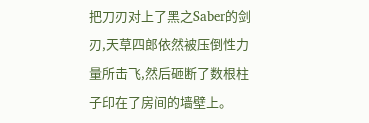把刀刃对上了黑之Saber的剑刃,天草四郎依然被压倒性力量所击飞,然后砸断了数根柱子印在了房间的墙壁上。